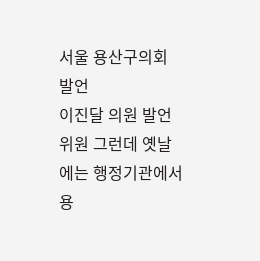서울 용산구의회 발언
이진달 의원 발언
위원 그런데 옛날에는 행정기관에서 용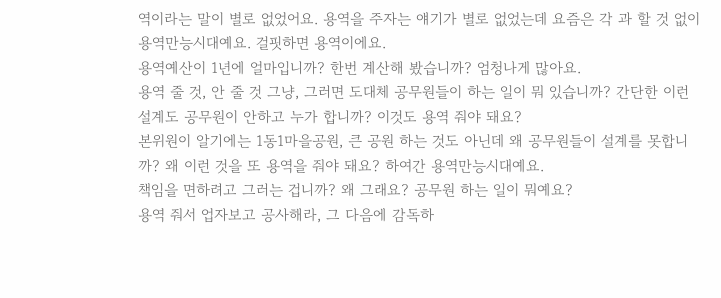역이라는 말이 별로 없었어요. 용역을 주자는 얘기가 별로 없었는데 요즘은 각 과 할 것 없이 용역만능시대예요. 걸핏하면 용역이에요.
용역예산이 1년에 얼마입니까? 한번 계산해 봤습니까? 엄청나게 많아요.
용역 줄 것, 안 줄 것 그냥, 그러면 도대체 공무원들이 하는 일이 뭐 있습니까? 간단한 이런 설계도 공무원이 안하고 누가 합니까? 이것도 용역 줘야 돼요?
본위원이 알기에는 1동1마을공원, 큰 공원 하는 것도 아닌데 왜 공무원들이 설계를 못합니까? 왜 이런 것을 또 용역을 줘야 돼요? 하여간 용역만능시대예요.
책임을 면하려고 그러는 겁니까? 왜 그래요? 공무원 하는 일이 뭐예요?
용역 줘서 업자보고 공사해라, 그 다음에 감독하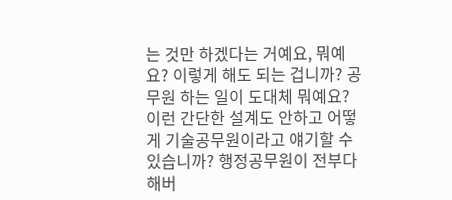는 것만 하겠다는 거예요, 뭐예요? 이렇게 해도 되는 겁니까? 공무원 하는 일이 도대체 뭐예요?
이런 간단한 설계도 안하고 어떻게 기술공무원이라고 얘기할 수 있습니까? 행정공무원이 전부다 해버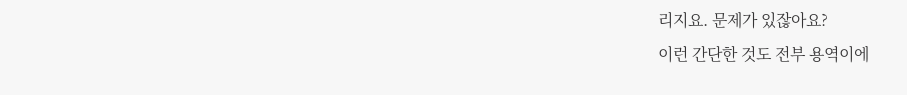리지요. 문제가 있잖아요?
이런 간단한 것도 전부 용역이에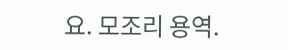요. 모조리 용역.